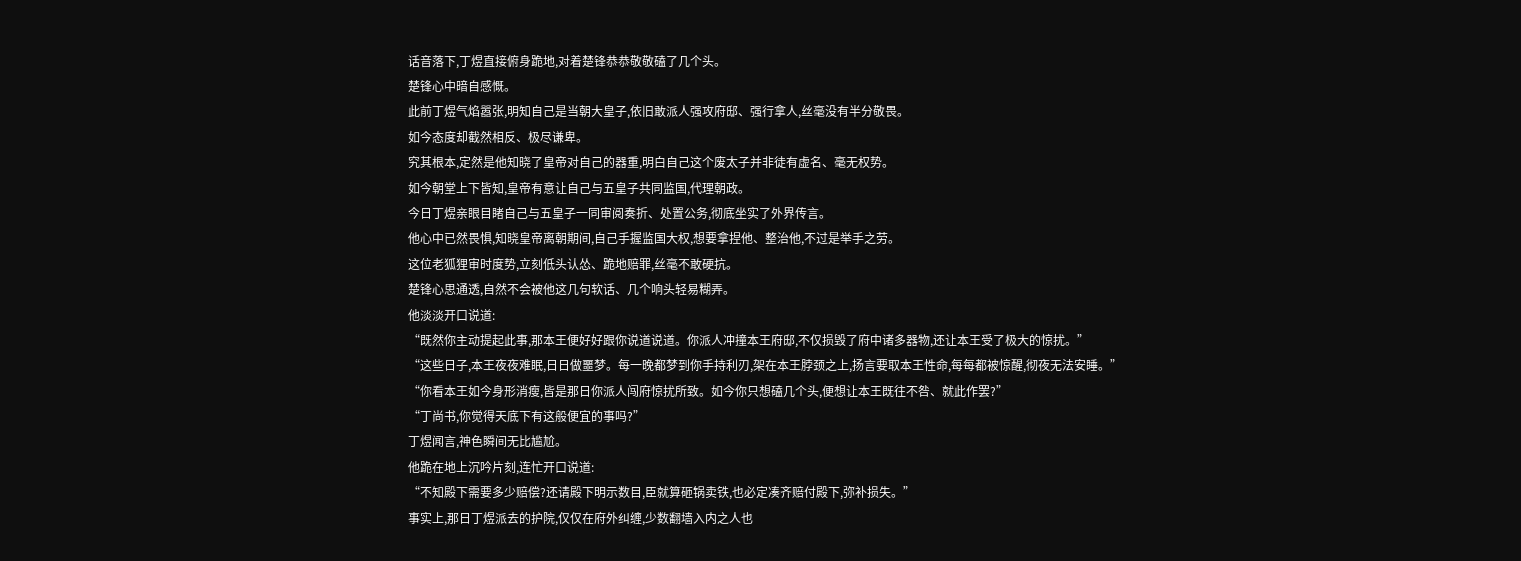话音落下,丁煜直接俯身跪地,对着楚锋恭恭敬敬磕了几个头。
楚锋心中暗自感慨。
此前丁煜气焰嚣张,明知自己是当朝大皇子,依旧敢派人强攻府邸、强行拿人,丝毫没有半分敬畏。
如今态度却截然相反、极尽谦卑。
究其根本,定然是他知晓了皇帝对自己的器重,明白自己这个废太子并非徒有虚名、毫无权势。
如今朝堂上下皆知,皇帝有意让自己与五皇子共同监国,代理朝政。
今日丁煜亲眼目睹自己与五皇子一同审阅奏折、处置公务,彻底坐实了外界传言。
他心中已然畏惧,知晓皇帝离朝期间,自己手握监国大权,想要拿捏他、整治他,不过是举手之劳。
这位老狐狸审时度势,立刻低头认怂、跪地赔罪,丝毫不敢硬抗。
楚锋心思通透,自然不会被他这几句软话、几个响头轻易糊弄。
他淡淡开口说道:
“既然你主动提起此事,那本王便好好跟你说道说道。你派人冲撞本王府邸,不仅损毁了府中诸多器物,还让本王受了极大的惊扰。”
“这些日子,本王夜夜难眠,日日做噩梦。每一晚都梦到你手持利刃,架在本王脖颈之上,扬言要取本王性命,每每都被惊醒,彻夜无法安睡。”
“你看本王如今身形消瘦,皆是那日你派人闯府惊扰所致。如今你只想磕几个头,便想让本王既往不咎、就此作罢?”
“丁尚书,你觉得天底下有这般便宜的事吗?”
丁煜闻言,神色瞬间无比尴尬。
他跪在地上沉吟片刻,连忙开口说道:
“不知殿下需要多少赔偿?还请殿下明示数目,臣就算砸锅卖铁,也必定凑齐赔付殿下,弥补损失。”
事实上,那日丁煜派去的护院,仅仅在府外纠缠,少数翻墙入内之人也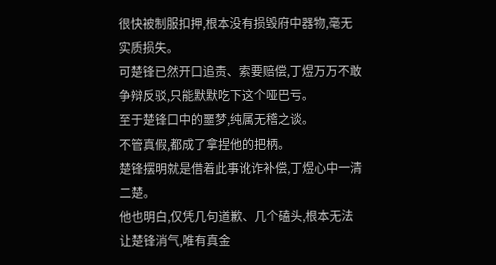很快被制服扣押,根本没有损毁府中器物,毫无实质损失。
可楚锋已然开口追责、索要赔偿,丁煜万万不敢争辩反驳,只能默默吃下这个哑巴亏。
至于楚锋口中的噩梦,纯属无稽之谈。
不管真假,都成了拿捏他的把柄。
楚锋摆明就是借着此事讹诈补偿,丁煜心中一清二楚。
他也明白,仅凭几句道歉、几个磕头,根本无法让楚锋消气,唯有真金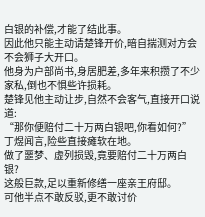白银的补偿,才能了结此事。
因此他只能主动请楚锋开价,暗自揣测对方会不会狮子大开口。
他身为户部尚书,身居肥差,多年来积攒了不少家私,倒也不惧些许损耗。
楚锋见他主动让步,自然不会客气,直接开口说道:
“那你便赔付二十万两白银吧,你看如何?”
丁煜闻言,险些直接瘫软在地。
做了噩梦、虚列损毁,竟要赔付二十万两白银?
这般巨款,足以重新修缮一座亲王府邸。
可他半点不敢反驳,更不敢讨价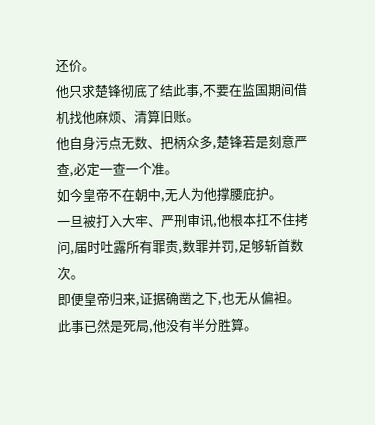还价。
他只求楚锋彻底了结此事,不要在监国期间借机找他麻烦、清算旧账。
他自身污点无数、把柄众多,楚锋若是刻意严查,必定一查一个准。
如今皇帝不在朝中,无人为他撑腰庇护。
一旦被打入大牢、严刑审讯,他根本扛不住拷问,届时吐露所有罪责,数罪并罚,足够斩首数次。
即便皇帝归来,证据确凿之下,也无从偏袒。
此事已然是死局,他没有半分胜算。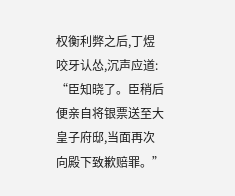权衡利弊之后,丁煜咬牙认怂,沉声应道:
“臣知晓了。臣稍后便亲自将银票送至大皇子府邸,当面再次向殿下致歉赔罪。”